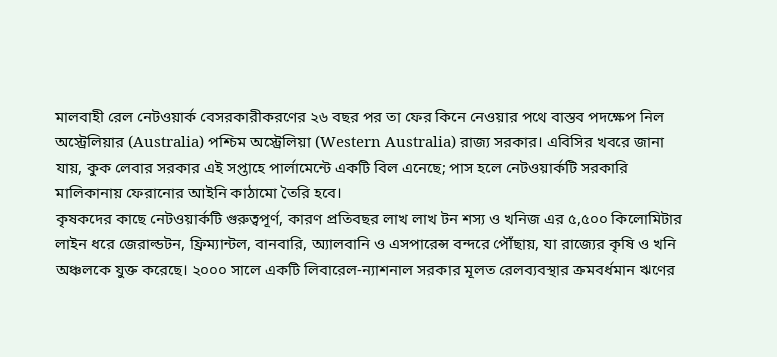মালবাহী রেল নেটওয়ার্ক বেসরকারীকরণের ২৬ বছর পর তা ফের কিনে নেওয়ার পথে বাস্তব পদক্ষেপ নিল অস্ট্রেলিয়ার (Australia) পশ্চিম অস্ট্রেলিয়া (Western Australia) রাজ্য সরকার। এবিসির খবরে জানা যায়, কুক লেবার সরকার এই সপ্তাহে পার্লামেন্টে একটি বিল এনেছে; পাস হলে নেটওয়ার্কটি সরকারি মালিকানায় ফেরানোর আইনি কাঠামো তৈরি হবে।
কৃষকদের কাছে নেটওয়ার্কটি গুরুত্বপূর্ণ, কারণ প্রতিবছর লাখ লাখ টন শস্য ও খনিজ এর ৫,৫০০ কিলোমিটার লাইন ধরে জেরাল্ডটন, ফ্রিম্যান্টল, বানবারি, অ্যালবানি ও এসপারেন্স বন্দরে পৌঁছায়, যা রাজ্যের কৃষি ও খনি অঞ্চলকে যুক্ত করেছে। ২০০০ সালে একটি লিবারেল-ন্যাশনাল সরকার মূলত রেলব্যবস্থার ক্রমবর্ধমান ঋণের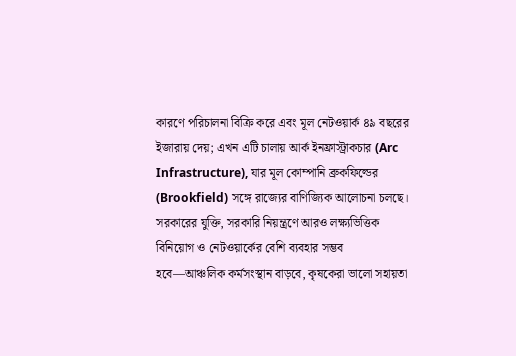কারণে পরিচালনা বিক্রি করে এবং মূল নেটওয়ার্ক ৪৯ বছরের ইজারায় দেয়; এখন এটি চালায় আর্ক ইনফ্রাস্ট্রাকচার (Arc Infrastructure), যার মূল কোম্পানি ব্রুকফিল্ডের (Brookfield) সঙ্গে রাজ্যের বাণিজ্যিক আলোচনা চলছে।
সরকারের যুক্তি, সরকারি নিয়ন্ত্রণে আরও লক্ষ্যভিত্তিক বিনিয়োগ ও নেটওয়ার্কের বেশি ব্যবহার সম্ভব হবে—আঞ্চলিক কর্মসংস্থান বাড়বে, কৃষকেরা ভালো সহায়তা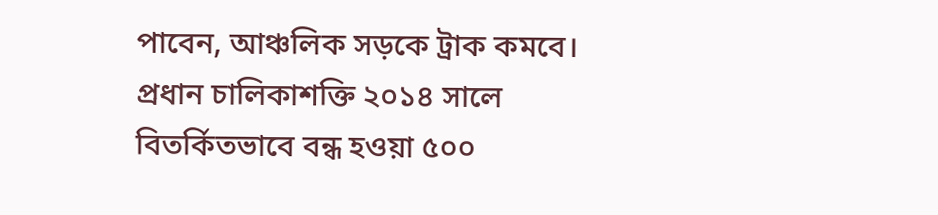পাবেন, আঞ্চলিক সড়কে ট্রাক কমবে। প্রধান চালিকাশক্তি ২০১৪ সালে বিতর্কিতভাবে বন্ধ হওয়া ৫০০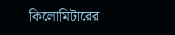কিলোমিটারের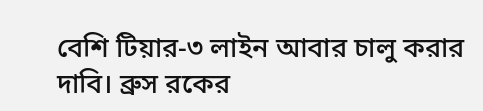বেশি টিয়ার-৩ লাইন আবার চালু করার দাবি। ব্রুস রকের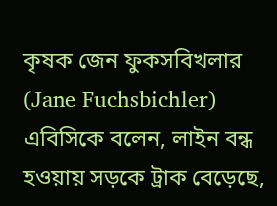কৃষক জেন ফুকসবিখলার (Jane Fuchsbichler) এবিসিকে বলেন, লাইন বন্ধ হওয়ায় সড়কে ট্রাক বেড়েছে,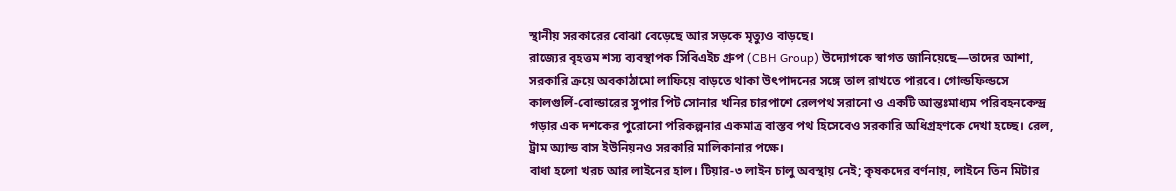স্থানীয় সরকারের বোঝা বেড়েছে আর সড়কে মৃত্যুও বাড়ছে।
রাজ্যের বৃহত্তম শস্য ব্যবস্থাপক সিবিএইচ গ্রুপ (CBH Group) উদ্যোগকে স্বাগত জানিয়েছে—তাদের আশা, সরকারি ক্রয়ে অবকাঠামো লাফিয়ে বাড়তে থাকা উৎপাদনের সঙ্গে তাল রাখতে পারবে। গোল্ডফিল্ডসে কালগুর্লি-বোল্ডারের সুপার পিট সোনার খনির চারপাশে রেলপথ সরানো ও একটি আন্তঃমাধ্যম পরিবহনকেন্দ্র গড়ার এক দশকের পুরোনো পরিকল্পনার একমাত্র বাস্তব পথ হিসেবেও সরকারি অধিগ্রহণকে দেখা হচ্ছে। রেল, ট্রাম অ্যান্ড বাস ইউনিয়নও সরকারি মালিকানার পক্ষে।
বাধা হলো খরচ আর লাইনের হাল। টিয়ার-৩ লাইন চালু অবস্থায় নেই; কৃষকদের বর্ণনায়, লাইনে তিন মিটার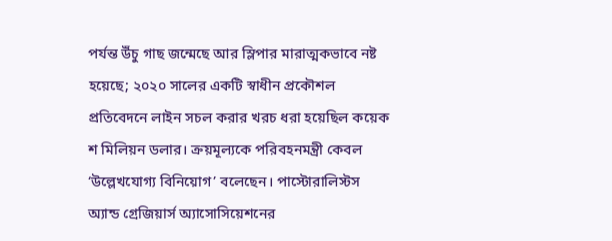পর্যন্ত উঁচু গাছ জন্মেছে আর স্লিপার মারাত্মকভাবে নষ্ট হয়েছে; ২০২০ সালের একটি স্বাধীন প্রকৌশল প্রতিবেদনে লাইন সচল করার খরচ ধরা হয়েছিল কয়েক শ মিলিয়ন ডলার। ক্রয়মূল্যকে পরিবহনমন্ত্রী কেবল ‘উল্লেখযোগ্য বিনিয়োগ’ বলেছেন। পাস্টোরালিস্টস অ্যান্ড গ্রেজিয়ার্স অ্যাসোসিয়েশনের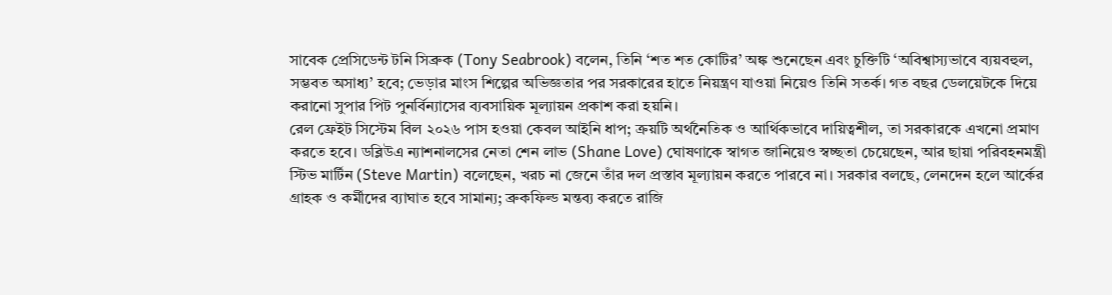সাবেক প্রেসিডেন্ট টনি সিব্রুক (Tony Seabrook) বলেন, তিনি ‘শত শত কোটির’ অঙ্ক শুনেছেন এবং চুক্তিটি ‘অবিশ্বাস্যভাবে ব্যয়বহুল, সম্ভবত অসাধ্য’ হবে; ভেড়ার মাংস শিল্পের অভিজ্ঞতার পর সরকারের হাতে নিয়ন্ত্রণ যাওয়া নিয়েও তিনি সতর্ক। গত বছর ডেলয়েটকে দিয়ে করানো সুপার পিট পুনর্বিন্যাসের ব্যবসায়িক মূল্যায়ন প্রকাশ করা হয়নি।
রেল ফ্রেইট সিস্টেম বিল ২০২৬ পাস হওয়া কেবল আইনি ধাপ; ক্রয়টি অর্থনৈতিক ও আর্থিকভাবে দায়িত্বশীল, তা সরকারকে এখনো প্রমাণ করতে হবে। ডব্লিউএ ন্যাশনালসের নেতা শেন লাভ (Shane Love) ঘোষণাকে স্বাগত জানিয়েও স্বচ্ছতা চেয়েছেন, আর ছায়া পরিবহনমন্ত্রী স্টিভ মার্টিন (Steve Martin) বলেছেন, খরচ না জেনে তাঁর দল প্রস্তাব মূল্যায়ন করতে পারবে না। সরকার বলছে, লেনদেন হলে আর্কের গ্রাহক ও কর্মীদের ব্যাঘাত হবে সামান্য; ব্রুকফিল্ড মন্তব্য করতে রাজি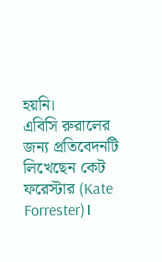হয়নি।
এবিসি রুরালের জন্য প্রতিবেদনটি লিখেছেন কেট ফরেস্টার (Kate Forrester)।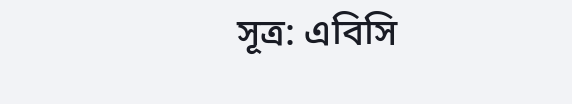সূত্র: এবিসি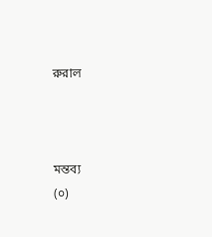রুরাল



মন্তব্য
(০)